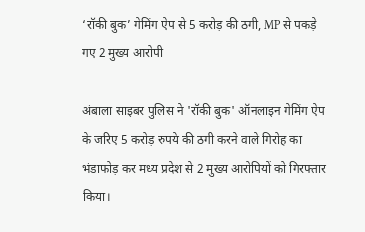‘रॉकी बुक’ गेमिंग ऐप से 5 करोड़ की ठगी, MP से पकड़े गए 2 मुख्य आरोपी

अंबाला साइबर पुलिस ने 'रॉकी बुक' ऑनलाइन गेमिंग ऐप के जरिए 5 करोड़ रुपये की ठगी करने वाले गिरोह का भंडाफोड़ कर मध्य प्रदेश से 2 मुख्य आरोपियों को गिरफ्तार किया।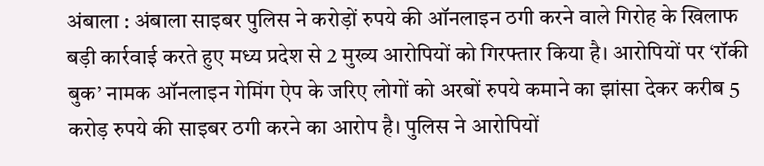अंबाला : अंबाला साइबर पुलिस ने करोड़ों रुपये की ऑनलाइन ठगी करने वाले गिरोह के खिलाफ बड़ी कार्रवाई करते हुए मध्य प्रदेश से 2 मुख्य आरोपियों को गिरफ्तार किया है। आरोपियों पर ‘रॉकी बुक’ नामक ऑनलाइन गेमिंग ऐप के जरिए लोगों को अरबों रुपये कमाने का झांसा देकर करीब 5 करोड़ रुपये की साइबर ठगी करने का आरोप है। पुलिस ने आरोपियों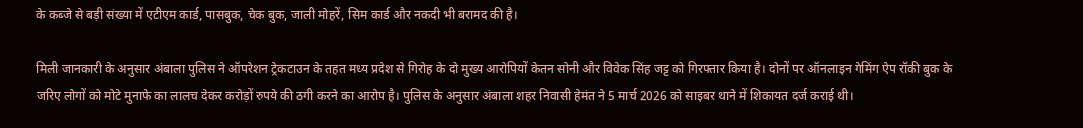के कब्जे से बड़ी संख्या में एटीएम कार्ड, पासबुक, चेक बुक, जाली मोहरें, सिम कार्ड और नकदी भी बरामद की है।

मिली जानकारी के अनुसार अंबाला पुलिस ने ऑपरेशन ट्रेकटाउन के तहत मध्य प्रदेश से गिरोह के दो मुख्य आरोपियों केतन सोनी और विवेक सिंह जट्ट को गिरफ्तार किया है। दोनों पर ऑनलाइन गेमिंग ऐप रॉकी बुक के जरिए लोगों को मोटे मुनाफे का लालच देकर करोड़ों रुपये की ठगी करने का आरोप है। पुलिस के अनुसार अंबाला शहर निवासी हेमंत ने 5 मार्च 2026 को साइबर थाने में शिकायत दर्ज कराई थी।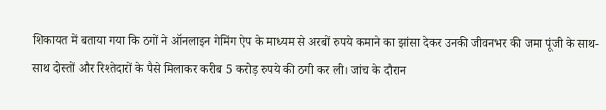शिकायत में बताया गया कि ठगों ने ऑनलाइन गेमिंग ऐप के माध्यम से अरबों रुपये कमाने का झांसा देकर उनकी जीवनभर की जमा पूंजी के साथ-साथ दोस्तों और रिश्तेदारों के पैसे मिलाकर करीब 5 करोड़ रुपये की ठगी कर ली। जांच के दौरान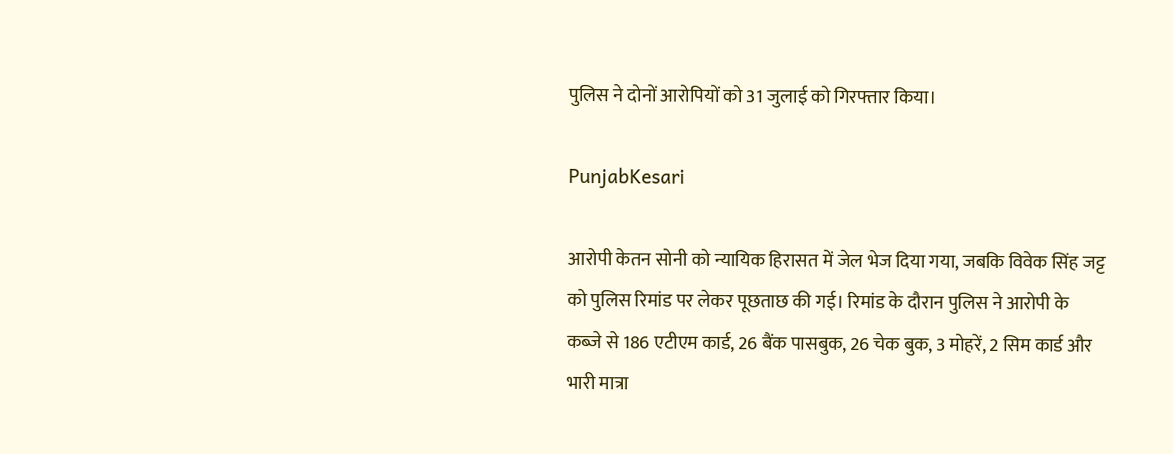पुलिस ने दोनों आरोपियों को 31 जुलाई को गिरफ्तार किया।

PunjabKesari

आरोपी केतन सोनी को न्यायिक हिरासत में जेल भेज दिया गया, जबकि विवेक सिंह जट्ट को पुलिस रिमांड पर लेकर पूछताछ की गई। रिमांड के दौरान पुलिस ने आरोपी के कब्जे से 186 एटीएम कार्ड, 26 बैंक पासबुक, 26 चेक बुक, 3 मोहरें, 2 सिम कार्ड और भारी मात्रा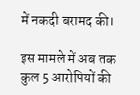में नकदी बरामद की।

इस मामले में अब तक कुल 5 आरोपियों की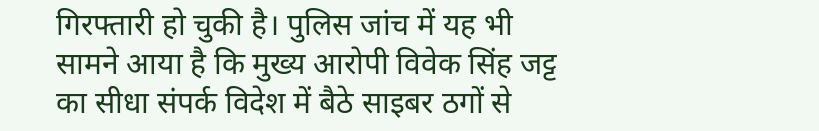गिरफ्तारी हो चुकी है। पुलिस जांच में यह भी सामने आया है कि मुख्य आरोपी विवेक सिंह जट्ट का सीधा संपर्क विदेश में बैठे साइबर ठगों से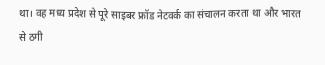था। वह मध्य प्रदेश से पूरे साइबर फ्रॉड नेटवर्क का संचालन करता था और भारत से ठगी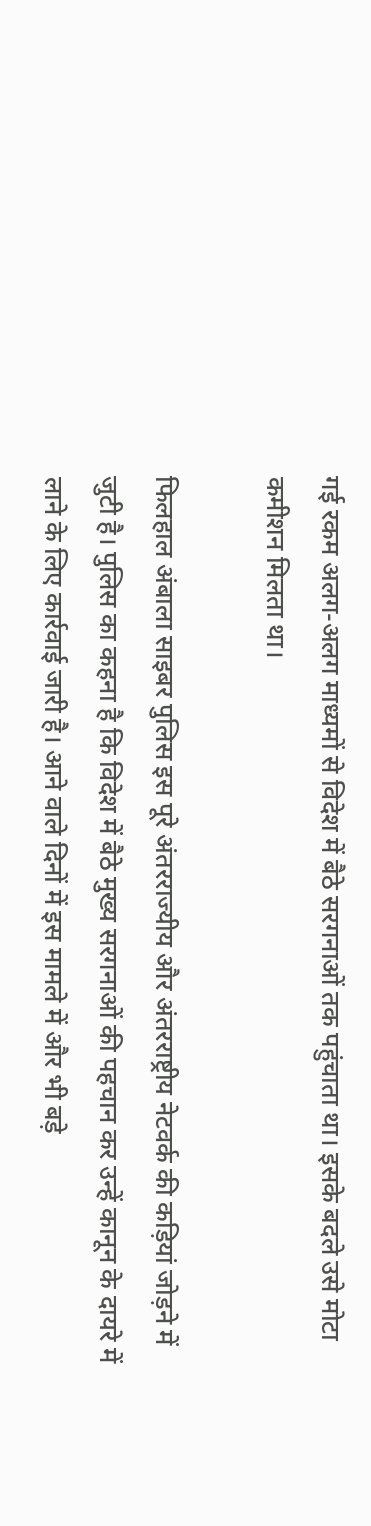गई रकम अलग-अलग माध्यमों से विदेश में बैठे सरगनाओं तक पहुंचाता था। इसके बदले उसे मोटा कमीशन मिलता था।

फिलहाल अंबाला साइबर पुलिस इस पूरे अंतरराज्यीय और अंतरराष्ट्रीय नेटवर्क की कड़ियां जोड़ने में जुटी है। पुलिस का कहना है कि विदेश में बैठे मुख्य सरगनाओं की पहचान कर उन्हें कानून के दायरे में लाने के लिए कार्रवाई जारी है। आने वाले दिनों में इस मामले में और भी बड़े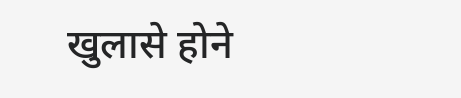खुलासे होने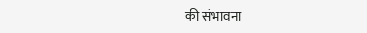की संभावना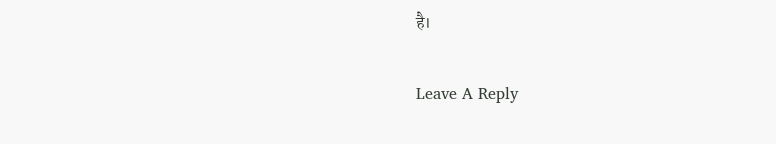है।

Leave A Reply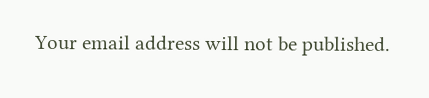Your email address will not be published.